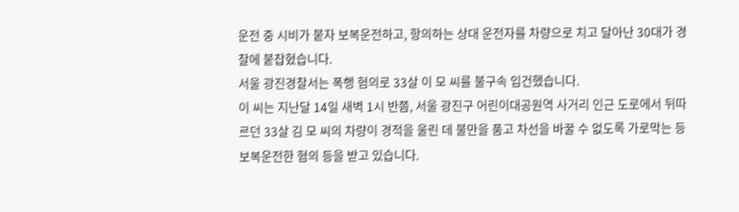운전 중 시비가 붙자 보복운전하고, 항의하는 상대 운전자를 차량으로 치고 달아난 30대가 경찰에 붙잡혔습니다.
서울 광진경찰서는 폭행 혐의로 33살 이 모 씨를 불구속 입건했습니다.
이 씨는 지난달 14일 새벽 1시 반쯤, 서울 광진구 어린이대공원역 사거리 인근 도로에서 뒤따르던 33살 김 모 씨의 차량이 경적을 울린 데 불만을 품고 차선을 바꿀 수 없도록 가로막는 등 보복운전한 혐의 등을 받고 있습니다.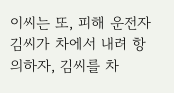이씨는 또, 피해 운전자 김씨가 차에서 내려 항의하자, 김씨를 차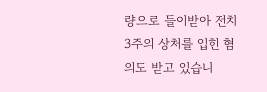량으로 들이받아 전치 3주의 상처를 입힌 혐의도 받고 있습니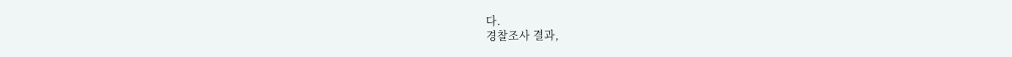다.
경찰조사 결과,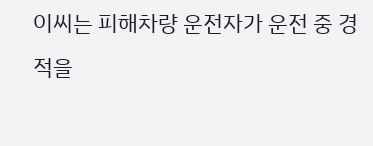이씨는 피해차량 운전자가 운전 중 경적을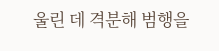울린 데 격분해 범행을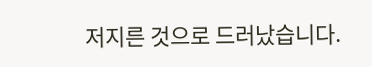저지른 것으로 드러났습니다.